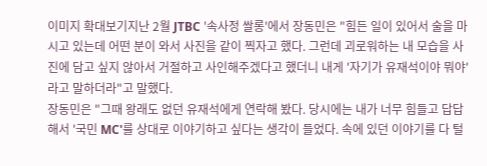이미지 확대보기지난 2월 JTBC '속사정 쌀롱'에서 장동민은 "힘든 일이 있어서 술을 마시고 있는데 어떤 분이 와서 사진을 같이 찍자고 했다. 그런데 괴로워하는 내 모습을 사진에 담고 싶지 않아서 거절하고 사인해주겠다고 했더니 내게 '자기가 유재석이야 뭐야'라고 말하더라"고 말했다.
장동민은 "그때 왕래도 없던 유재석에게 연락해 봤다. 당시에는 내가 너무 힘들고 답답해서 '국민 MC'를 상대로 이야기하고 싶다는 생각이 들었다. 속에 있던 이야기를 다 털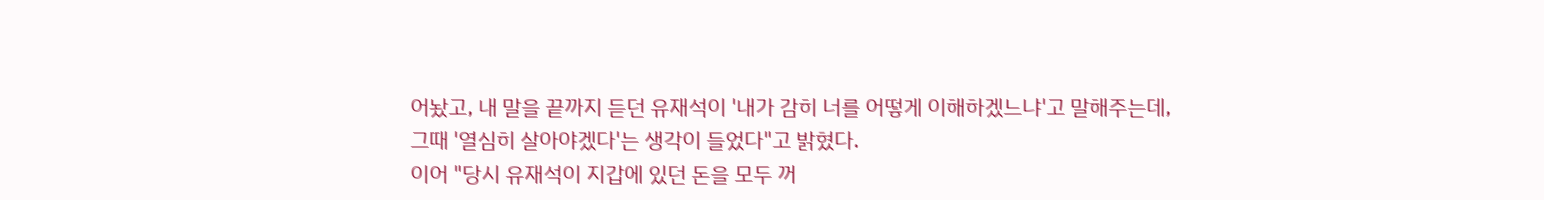어놨고, 내 말을 끝까지 듣던 유재석이 '내가 감히 너를 어떻게 이해하겠느냐'고 말해주는데, 그때 '열심히 살아야겠다'는 생각이 들었다"고 밝혔다.
이어 "당시 유재석이 지갑에 있던 돈을 모두 꺼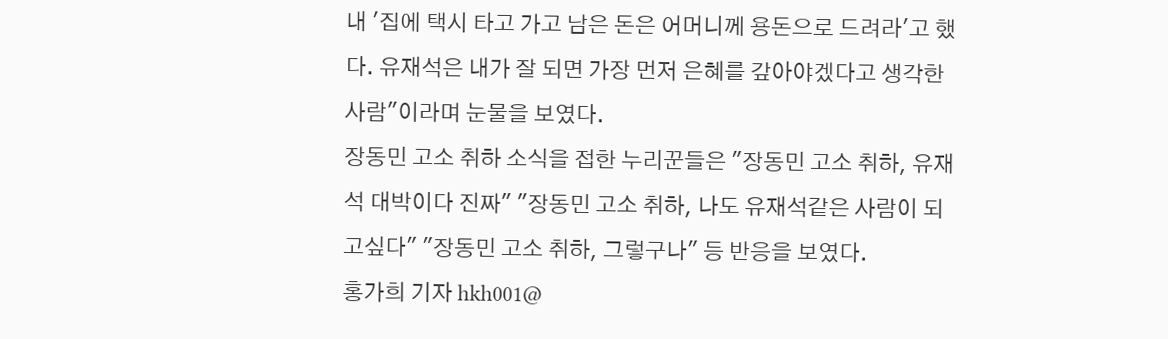내 '집에 택시 타고 가고 남은 돈은 어머니께 용돈으로 드려라'고 했다. 유재석은 내가 잘 되면 가장 먼저 은혜를 갚아야겠다고 생각한 사람"이라며 눈물을 보였다.
장동민 고소 취하 소식을 접한 누리꾼들은 "장동민 고소 취하, 유재석 대박이다 진짜" "장동민 고소 취하, 나도 유재석같은 사람이 되고싶다" "장동민 고소 취하, 그렇구나" 등 반응을 보였다.
홍가희 기자 hkh001@